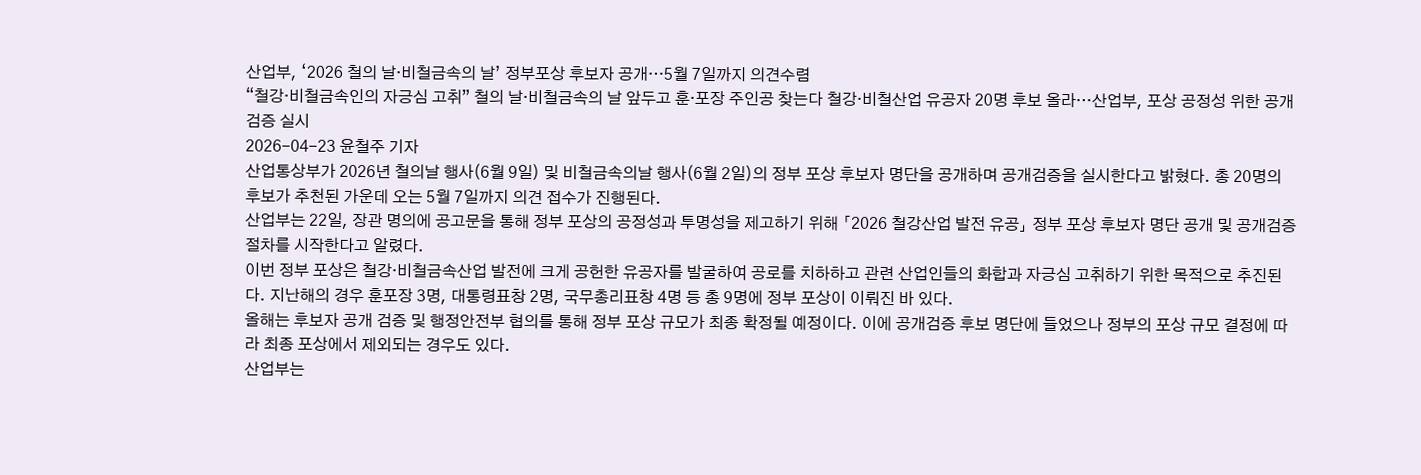산업부, ‘2026 철의 날·비철금속의 날’ 정부포상 후보자 공개…5월 7일까지 의견수렴
“철강·비철금속인의 자긍심 고취” 철의 날·비철금속의 날 앞두고 훈·포장 주인공 찾는다 철강·비철산업 유공자 20명 후보 올라…산업부, 포상 공정성 위한 공개검증 실시
2026-04-23 윤철주 기자
산업통상부가 2026년 철의날 행사(6월 9일) 및 비철금속의날 행사(6월 2일)의 정부 포상 후보자 명단을 공개하며 공개검증을 실시한다고 밝혔다. 총 20명의 후보가 추천된 가운데 오는 5월 7일까지 의견 접수가 진행된다.
산업부는 22일, 장관 명의에 공고문을 통해 정부 포상의 공정성과 투명성을 제고하기 위해 「2026 철강산업 발전 유공」 정부 포상 후보자 명단 공개 및 공개검증 절차를 시작한다고 알렸다.
이번 정부 포상은 철강·비철금속산업 발전에 크게 공헌한 유공자를 발굴하여 공로를 치하하고 관련 산업인들의 화합과 자긍심 고취하기 위한 목적으로 추진된다. 지난해의 경우 훈포장 3명, 대통령표창 2명, 국무총리표창 4명 등 총 9명에 정부 포상이 이뤄진 바 있다.
올해는 후보자 공개 검증 및 행정안전부 협의를 통해 정부 포상 규모가 최종 확정될 예정이다. 이에 공개검증 후보 명단에 들었으나 정부의 포상 규모 결정에 따라 최종 포상에서 제외되는 경우도 있다.
산업부는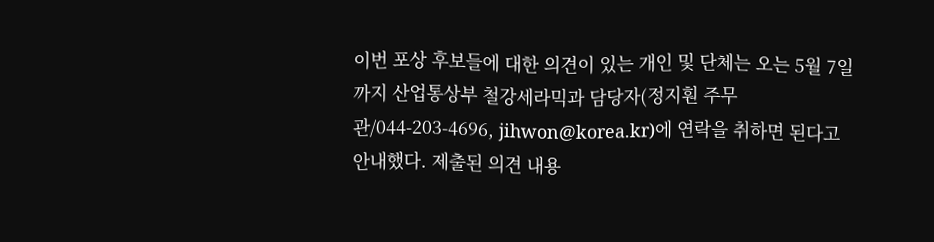이번 포상 후보들에 대한 의견이 있는 개인 및 단체는 오는 5월 7일까지 산업통상부 철강세라믹과 담당자(정지훤 주무관/044-203-4696, jihwon@korea.kr)에 연락을 취하면 된다고 안내했다. 제출된 의견 내용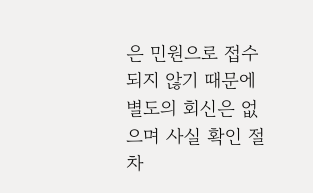은 민원으로 접수되지 않기 때문에 별도의 회신은 없으며 사실 확인 절차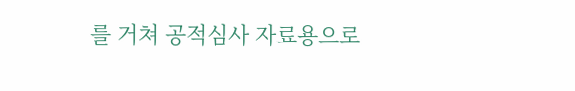를 거쳐 공적심사 자료용으로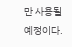만 사용될 예정이다.